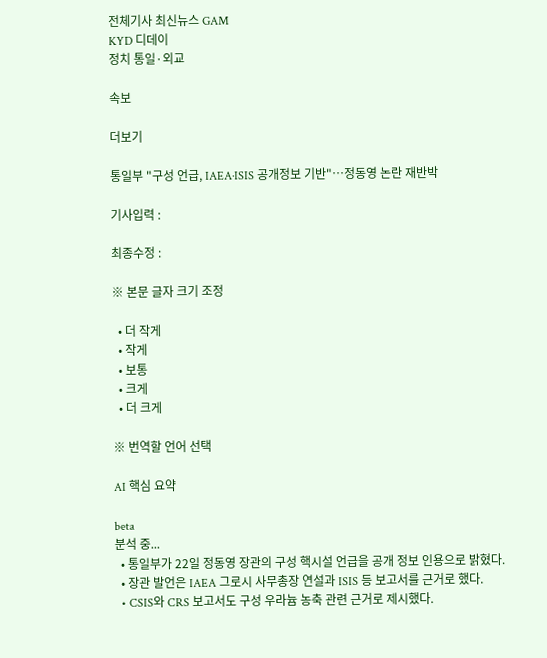전체기사 최신뉴스 GAM
KYD 디데이
정치 통일·외교

속보

더보기

통일부 "구성 언급, IAEA·ISIS 공개정보 기반"…정동영 논란 재반박

기사입력 :

최종수정 :

※ 본문 글자 크기 조정

  • 더 작게
  • 작게
  • 보통
  • 크게
  • 더 크게

※ 번역할 언어 선택

AI 핵심 요약

beta
분석 중...
  • 통일부가 22일 정동영 장관의 구성 핵시설 언급을 공개 정보 인용으로 밝혔다.
  • 장관 발언은 IAEA 그로시 사무총장 연설과 ISIS 등 보고서를 근거로 했다.
  • CSIS와 CRS 보고서도 구성 우라늄 농축 관련 근거로 제시했다.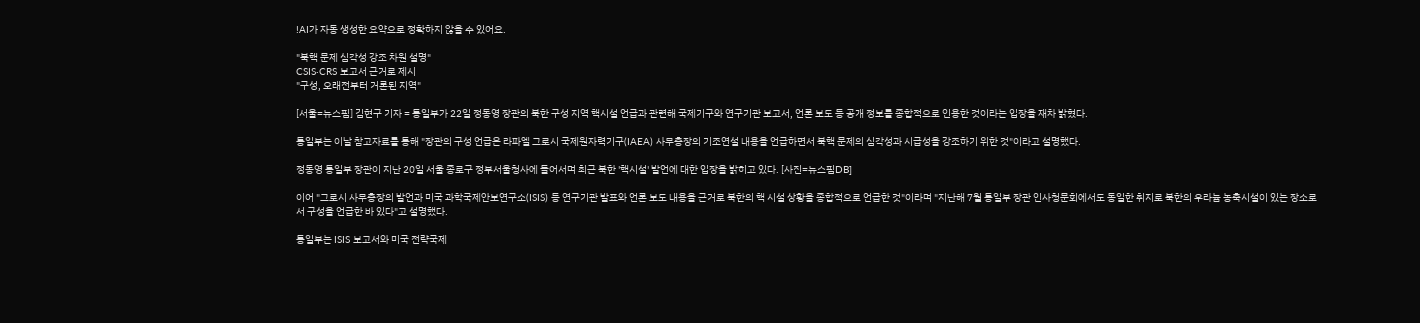!AI가 자동 생성한 요약으로 정확하지 않을 수 있어요.

"북핵 문제 심각성 강조 차원 설명"
CSIS·CRS 보고서 근거로 제시
"구성, 오래전부터 거론된 지역"

[서울=뉴스핌] 김현구 기자 = 통일부가 22일 정동영 장관의 북한 구성 지역 핵시설 언급과 관련해 국제기구와 연구기관 보고서, 언론 보도 등 공개 정보를 종합적으로 인용한 것이라는 입장을 재차 밝혔다.

통일부는 이날 참고자료를 통해 "장관의 구성 언급은 라파엘 그로시 국제원자력기구(IAEA) 사무총장의 기조연설 내용을 언급하면서 북핵 문제의 심각성과 시급성을 강조하기 위한 것"이라고 설명했다.

정동영 통일부 장관이 지난 20일 서울 종로구 정부서울청사에 들어서며 최근 북한 '핵시설' 발언에 대한 입장을 밝히고 있다. [사진=뉴스핌DB]

이어 "그로시 사무총장의 발언과 미국 과학국제안보연구소(ISIS) 등 연구기관 발표와 언론 보도 내용을 근거로 북한의 핵 시설 상황을 종합적으로 언급한 것"이라며 "지난해 7월 통일부 장관 인사청문회에서도 동일한 취지로 북한의 우라늄 농축시설이 있는 장소로서 구성을 언급한 바 있다"고 설명했다.

통일부는 ISIS 보고서와 미국 전략국제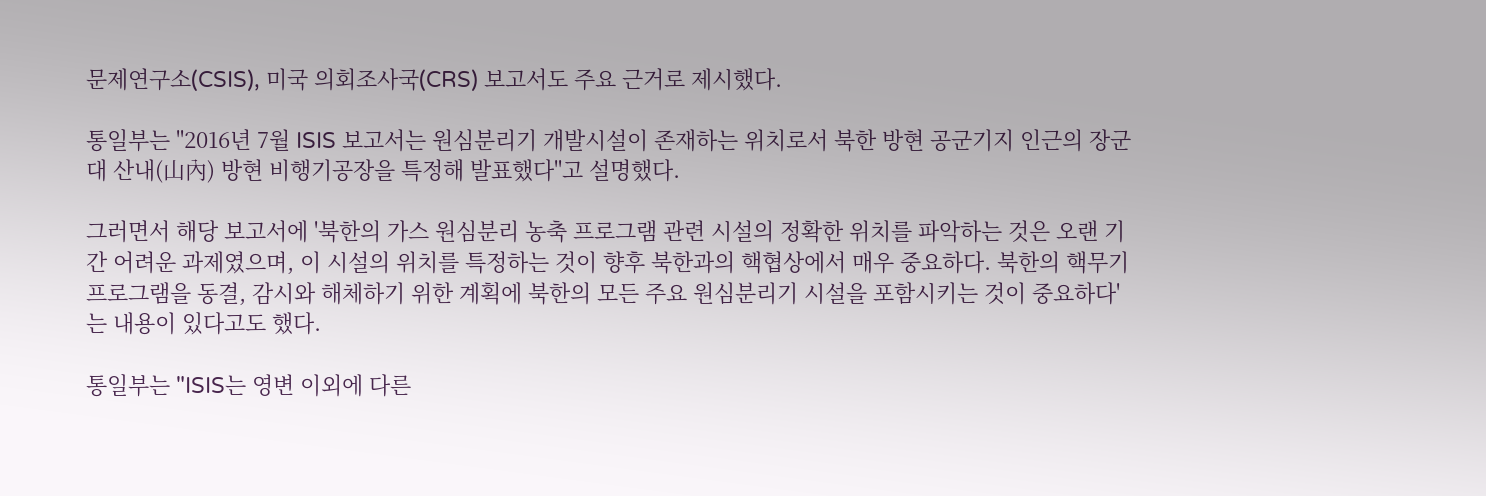문제연구소(CSIS), 미국 의회조사국(CRS) 보고서도 주요 근거로 제시했다.

통일부는 "2016년 7월 ISIS 보고서는 원심분리기 개발시설이 존재하는 위치로서 북한 방현 공군기지 인근의 장군대 산내(山內) 방현 비행기공장을 특정해 발표했다"고 설명했다.

그러면서 해당 보고서에 '북한의 가스 원심분리 농축 프로그램 관련 시설의 정확한 위치를 파악하는 것은 오랜 기간 어려운 과제였으며, 이 시설의 위치를 특정하는 것이 향후 북한과의 핵협상에서 매우 중요하다. 북한의 핵무기 프로그램을 동결, 감시와 해체하기 위한 계획에 북한의 모든 주요 원심분리기 시설을 포함시키는 것이 중요하다'는 내용이 있다고도 했다.

통일부는 "ISIS는 영변 이외에 다른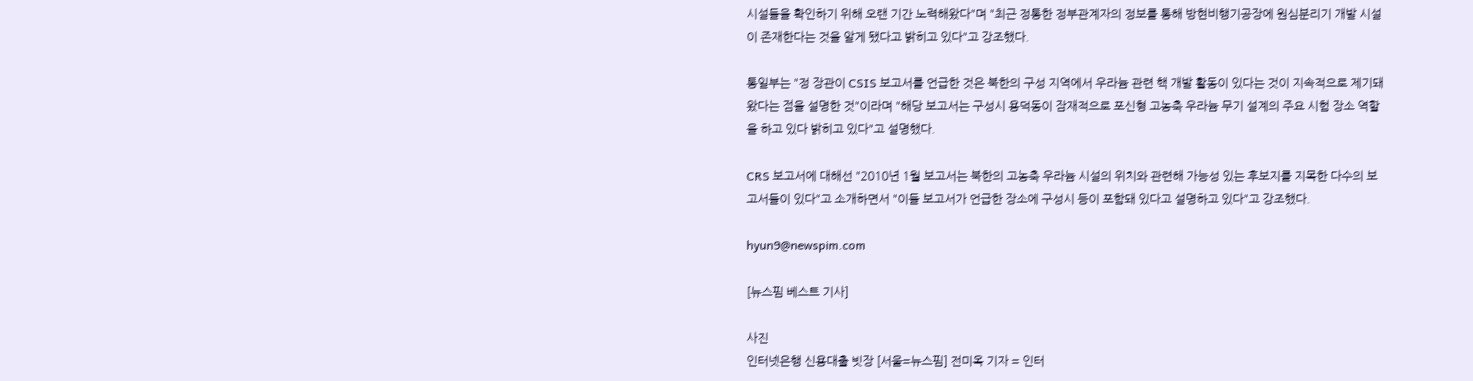시설들을 확인하기 위해 오랜 기간 노력해왔다"며 "최근 정통한 정부관계자의 정보를 통해 방현비행기공장에 원심분리기 개발 시설이 존재한다는 것을 알게 됐다고 밝히고 있다"고 강조했다.

통일부는 "정 장관이 CSIS 보고서를 언급한 것은 북한의 구성 지역에서 우라늄 관련 핵 개발 활동이 있다는 것이 지속적으로 제기돼 왔다는 점을 설명한 것"이라며 "해당 보고서는 구성시 용덕동이 잠재적으로 포신형 고농축 우라늄 무기 설계의 주요 시험 장소 역할을 하고 있다 밝히고 있다"고 설명했다.

CRS 보고서에 대해선 "2010년 1월 보고서는 북한의 고농축 우라늄 시설의 위치와 관련해 가능성 있는 후보지를 지목한 다수의 보고서들이 있다"고 소개하면서 "이들 보고서가 언급한 장소에 구성시 등이 포함돼 있다고 설명하고 있다"고 강조했다.

hyun9@newspim.com

[뉴스핌 베스트 기사]

사진
인터넷은행 신용대출 빗장 [서울=뉴스핌] 전미옥 기자 = 인터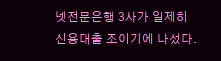넷전문은행 3사가 일제히 신용대출 조이기에 나섰다.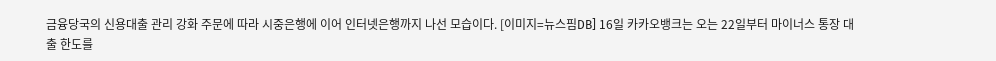금융당국의 신용대출 관리 강화 주문에 따라 시중은행에 이어 인터넷은행까지 나선 모습이다. [이미지=뉴스핌DB] 16일 카카오뱅크는 오는 22일부터 마이너스 통장 대출 한도를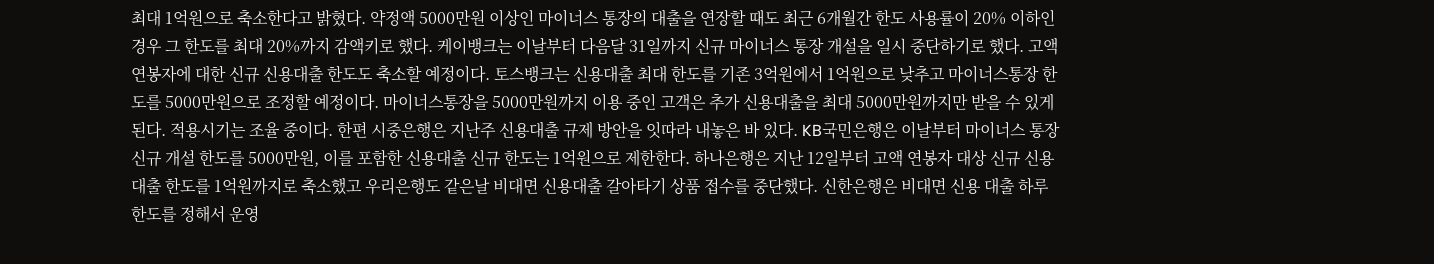최대 1억원으로 축소한다고 밝혔다. 약정액 5000만원 이상인 마이너스 통장의 대출을 연장할 때도 최근 6개월간 한도 사용률이 20% 이하인 경우 그 한도를 최대 20%까지 감액키로 했다. 케이뱅크는 이날부터 다음달 31일까지 신규 마이너스 통장 개설을 일시 중단하기로 했다. 고액 연봉자에 대한 신규 신용대출 한도도 축소할 예정이다. 토스뱅크는 신용대출 최대 한도를 기존 3억원에서 1억원으로 낮추고 마이너스통장 한도를 5000만원으로 조정할 예정이다. 마이너스통장을 5000만원까지 이용 중인 고객은 추가 신용대출을 최대 5000만원까지만 받을 수 있게 된다. 적용시기는 조율 중이다. 한편 시중은행은 지난주 신용대출 규제 방안을 잇따라 내놓은 바 있다. KB국민은행은 이날부터 마이너스 통장 신규 개설 한도를 5000만원, 이를 포함한 신용대출 신규 한도는 1억원으로 제한한다. 하나은행은 지난 12일부터 고액 연봉자 대상 신규 신용대출 한도를 1억원까지로 축소했고 우리은행도 같은날 비대면 신용대출 갈아타기 상품 접수를 중단했다. 신한은행은 비대면 신용 대출 하루 한도를 정해서 운영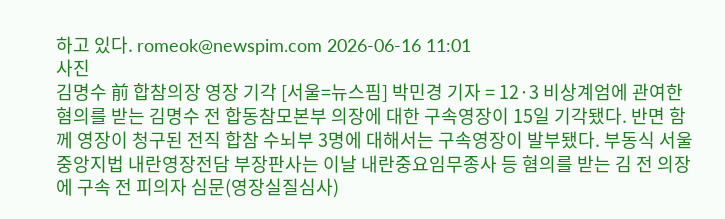하고 있다. romeok@newspim.com 2026-06-16 11:01
사진
김명수 前 합참의장 영장 기각 [서울=뉴스핌] 박민경 기자 = 12·3 비상계엄에 관여한 혐의를 받는 김명수 전 합동참모본부 의장에 대한 구속영장이 15일 기각됐다. 반면 함께 영장이 청구된 전직 합참 수뇌부 3명에 대해서는 구속영장이 발부됐다. 부동식 서울중앙지법 내란영장전담 부장판사는 이날 내란중요임무종사 등 혐의를 받는 김 전 의장에 구속 전 피의자 심문(영장실질심사)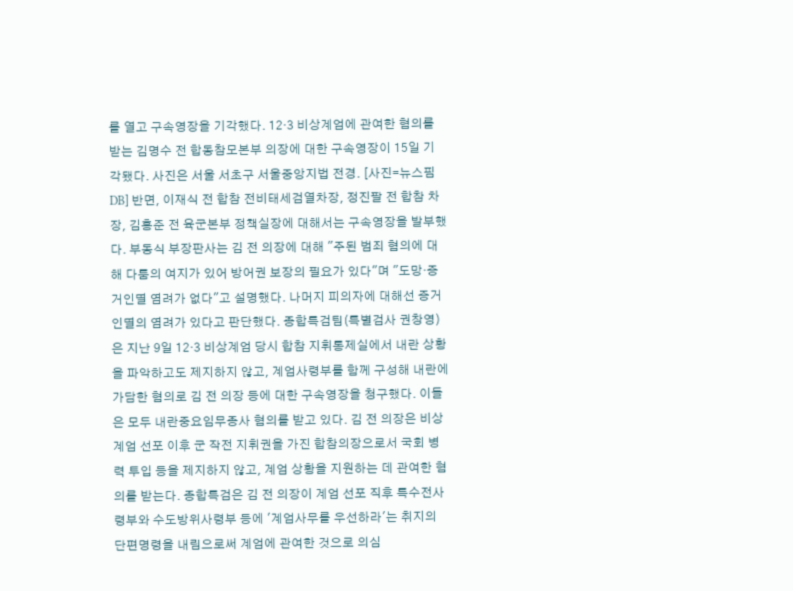를 열고 구속영장을 기각했다. 12·3 비상계엄에 관여한 혐의를 받는 김명수 전 합동참모본부 의장에 대한 구속영장이 15일 기각됐다. 사진은 서울 서초구 서울중앙지법 전경. [사진=뉴스핌DB] 반면, 이재식 전 합참 전비태세검열차장, 정진팔 전 합참 차장, 김흥준 전 육군본부 정책실장에 대해서는 구속영장을 발부했다. 부동식 부장판사는 김 전 의장에 대해 "주된 범죄 혐의에 대해 다툼의 여지가 있어 방어권 보장의 필요가 있다"며 "도망·증거인멸 염려가 없다"고 설명했다. 나머지 피의자에 대해선 증거인멸의 염려가 있다고 판단했다. 종합특검팀(특별검사 권창영)은 지난 9일 12·3 비상계엄 당시 합참 지휘통제실에서 내란 상황을 파악하고도 제지하지 않고, 계엄사령부를 함께 구성해 내란에 가담한 혐의로 김 전 의장 등에 대한 구속영장을 청구했다. 이들은 모두 내란중요임무종사 혐의를 받고 있다. 김 전 의장은 비상계엄 선포 이후 군 작전 지휘권을 가진 합참의장으로서 국회 병력 투입 등을 제지하지 않고, 계엄 상황을 지원하는 데 관여한 혐의를 받는다. 종합특검은 김 전 의장이 계엄 선포 직후 특수전사령부와 수도방위사령부 등에 '계엄사무를 우선하라'는 취지의 단편명령을 내림으로써 계엄에 관여한 것으로 의심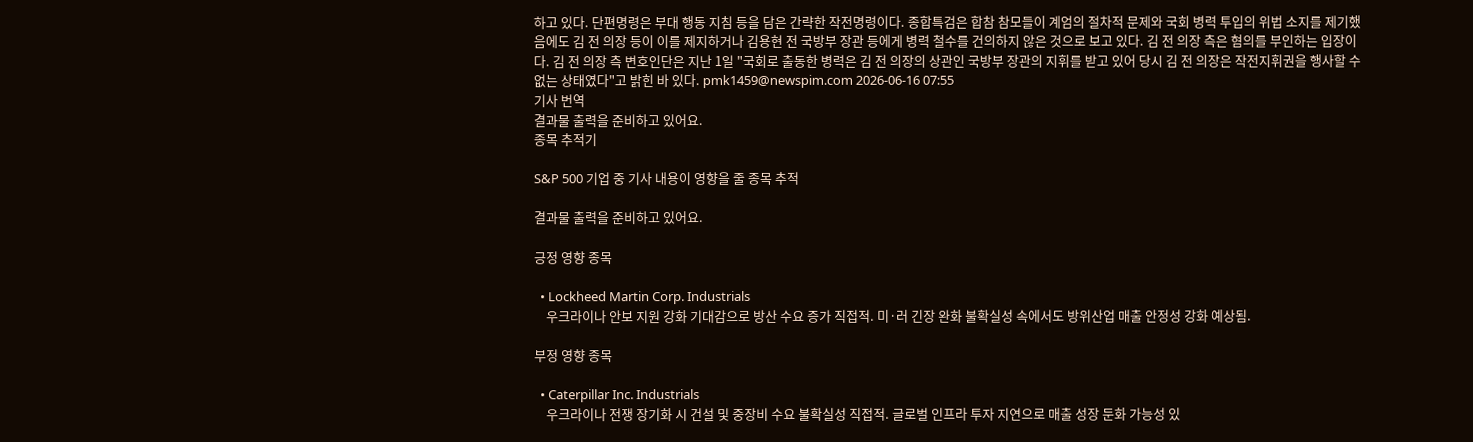하고 있다. 단편명령은 부대 행동 지침 등을 담은 간략한 작전명령이다. 종합특검은 합참 참모들이 계엄의 절차적 문제와 국회 병력 투입의 위법 소지를 제기했음에도 김 전 의장 등이 이를 제지하거나 김용현 전 국방부 장관 등에게 병력 철수를 건의하지 않은 것으로 보고 있다. 김 전 의장 측은 혐의를 부인하는 입장이다. 김 전 의장 측 변호인단은 지난 1일 "국회로 출동한 병력은 김 전 의장의 상관인 국방부 장관의 지휘를 받고 있어 당시 김 전 의장은 작전지휘권을 행사할 수 없는 상태였다"고 밝힌 바 있다. pmk1459@newspim.com 2026-06-16 07:55
기사 번역
결과물 출력을 준비하고 있어요.
종목 추적기

S&P 500 기업 중 기사 내용이 영향을 줄 종목 추적

결과물 출력을 준비하고 있어요.

긍정 영향 종목

  • Lockheed Martin Corp. Industrials
    우크라이나 안보 지원 강화 기대감으로 방산 수요 증가 직접적. 미·러 긴장 완화 불확실성 속에서도 방위산업 매출 안정성 강화 예상됨.

부정 영향 종목

  • Caterpillar Inc. Industrials
    우크라이나 전쟁 장기화 시 건설 및 중장비 수요 불확실성 직접적. 글로벌 인프라 투자 지연으로 매출 성장 둔화 가능성 있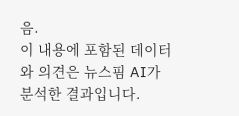음.
이 내용에 포함된 데이터와 의견은 뉴스핌 AI가 분석한 결과입니다.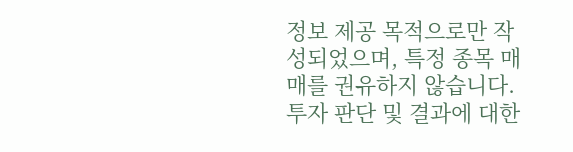정보 제공 목적으로만 작성되었으며, 특정 종목 매매를 권유하지 않습니다. 투자 판단 및 결과에 대한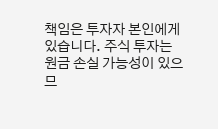책임은 투자자 본인에게 있습니다. 주식 투자는 원금 손실 가능성이 있으므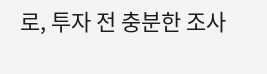로, 투자 전 충분한 조사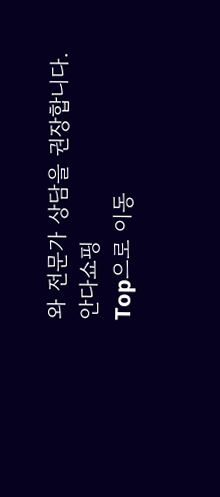와 전문가 상담을 권장합니다.
안다쇼핑
Top으로 이동